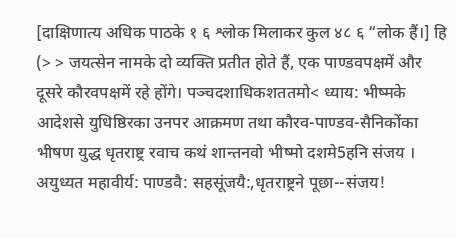[दाक्षिणात्य अधिक पाठके १ ६ श्लोक मिलाकर कुल ४८ ६ “लोक हैं।] हि (> > जयत्सेन नामके दो व्यक्ति प्रतीत होते हैं, एक पाण्डवपक्षमें और दूसरे कौरवपक्षमें रहे होंगे। पञ्चदशाधिकशततमो< ध्याय: भीष्मके आदेशसे युधिष्ठिरका उनपर आक्रमण तथा कौरव-पाण्डव-सैनिकोंका भीषण युद्ध धृतराष्ट्र रवाच कथं शान्तनवो भीष्मो दशमे5हनि संजय । अयुध्यत महावीर्य: पाण्डवै: सहसूंजयै:,धृतराष्ट्रने पूछा--संजय!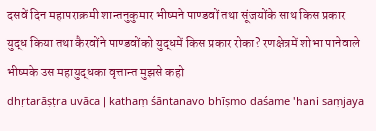दसवें दिन महापराक्रमी शान्तनुकुमार भीष्मने पाण्डवों तथा सूंजयोंके साथ किस प्रकार युद्ध किया तथा कैरवोंने पाण्डवोंको युद्धमें किस प्रकार रोका? रणक्षेत्रमें शोभा पानेवाले भीष्मके उस महायुद्धका वृत्तान्त मुझसे कहो
dhṛtarāṣṭra uvāca | kathaṃ śāntanavo bhīṣmo daśame 'hani saṃjaya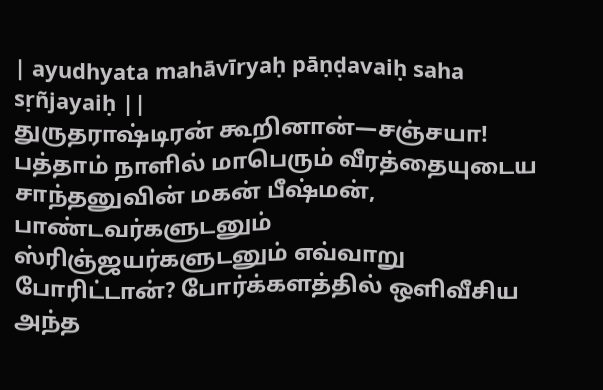| ayudhyata mahāvīryaḥ pāṇḍavaiḥ saha sṛñjayaiḥ ||
துருதராஷ்டிரன் கூறினான்—சஞ்சயா! பத்தாம் நாளில் மாபெரும் வீரத்தையுடைய சாந்தனுவின் மகன் பீஷ்மன், பாண்டவர்களுடனும் ஸ்ரிஞ்ஜயர்களுடனும் எவ்வாறு போரிட்டான்? போர்க்களத்தில் ஒளிவீசிய அந்த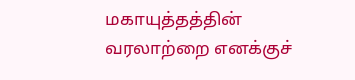மகாயுத்தத்தின் வரலாற்றை எனக்குச்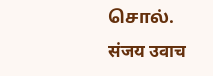சொல்.
संजय उवाच